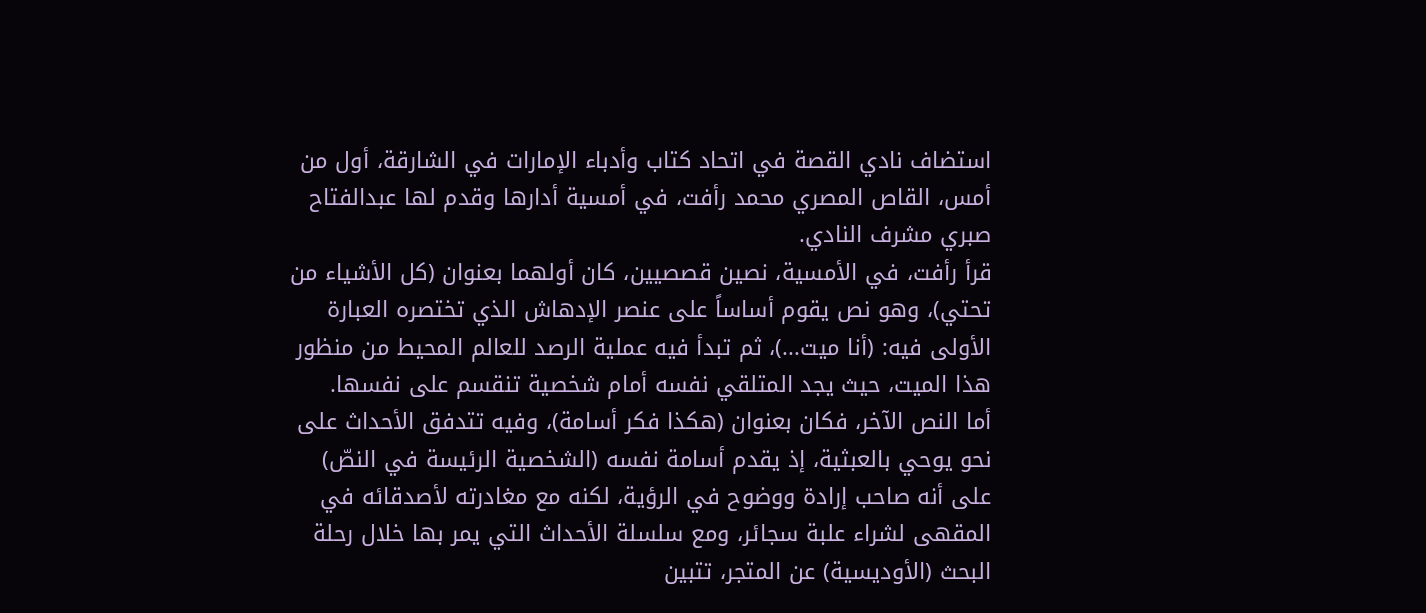استضاف نادي القصة في اتحاد كتاب وأدباء الإمارات في الشارقة، أول من أمس، القاص المصري محمد رأفت، في أمسية أدارها وقدم لها عبدالفتاح صبري مشرف النادي.
قرأ رأفت، في الأمسية، نصين قصصيين، كان أولهما بعنوان (كل الأشياء من تحتي)، وهو نص يقوم أساساً على عنصر الإدهاش الذي تختصره العبارة الأولى فيه: (أنا ميت...)، ثم تبدأ فيه عملية الرصد للعالم المحيط من منظور هذا الميت، حيث يجد المتلقي نفسه أمام شخصية تنقسم على نفسها.
أما النص الآخر، فكان بعنوان (هكذا فكر أسامة)، وفيه تتدفق الأحداث على نحو يوحي بالعبثية، إذ يقدم أسامة نفسه (الشخصية الرئيسة في النصّ) على أنه صاحب إرادة ووضوح في الرؤية، لكنه مع مغادرته لأصدقائه في المقهى لشراء علبة سجائر، ومع سلسلة الأحداث التي يمر بها خلال رحلة البحث (الأوديسية) عن المتجر، تتبين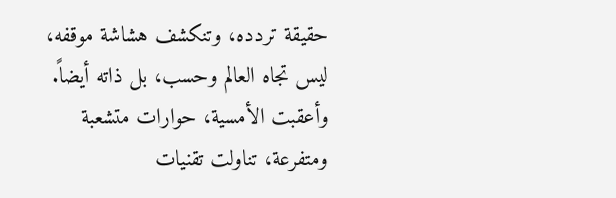حقيقة تردده، وتنكشف هشاشة موقفه، ليس تجاه العالم وحسب، بل ذاته أيضاً.
وأعقبت الأمسية، حوارات متشعبة ومتفرعة، تناولت تقنيات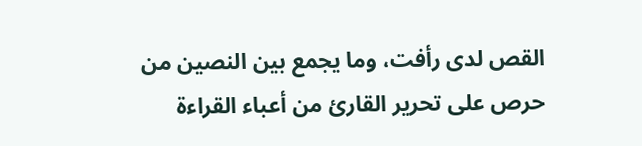القص لدى رأفت، وما يجمع بين النصين من حرص على تحرير القارئ من أعباء القراءة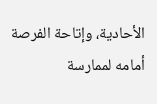الأحادية، وإتاحة الفرصة أمامه لممارسة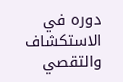دوره في الاستكشاف والتقصي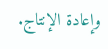وإعادة الإنتاج.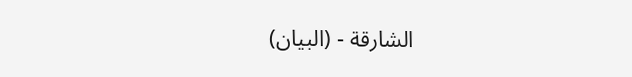الشارقة - (البيان)